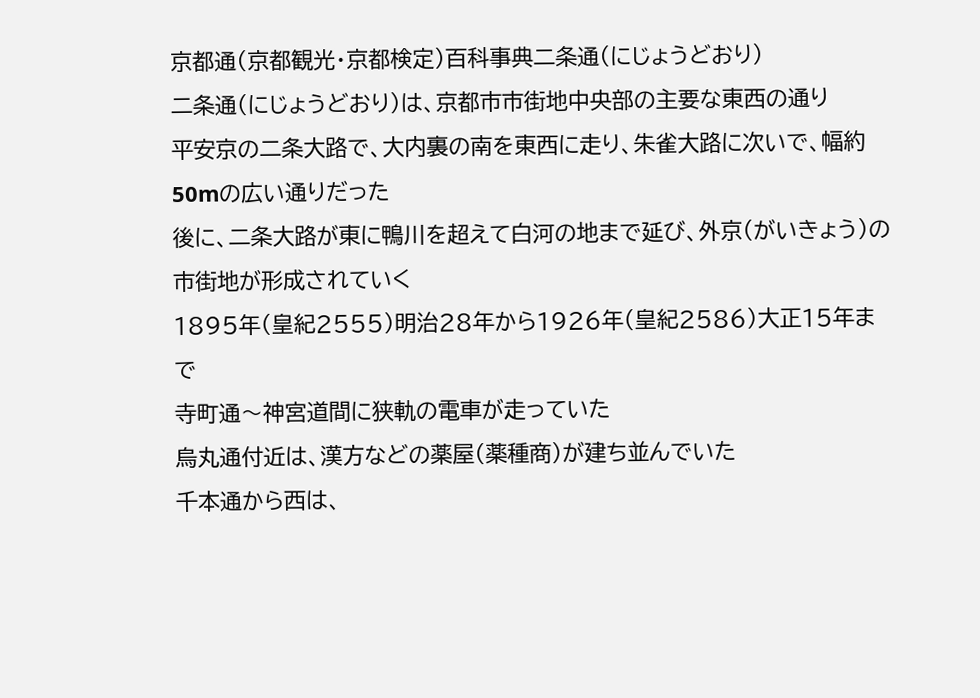京都通(京都観光・京都検定)百科事典二条通(にじょうどおり)
二条通(にじょうどおり)は、京都市市街地中央部の主要な東西の通り
平安京の二条大路で、大内裏の南を東西に走り、朱雀大路に次いで、幅約50mの広い通りだった
後に、二条大路が東に鴨川を超えて白河の地まで延び、外京(がいきょう)の市街地が形成されていく
1895年(皇紀2555)明治28年から1926年(皇紀2586)大正15年まで
寺町通〜神宮道間に狭軌の電車が走っていた
烏丸通付近は、漢方などの薬屋(薬種商)が建ち並んでいた
千本通から西は、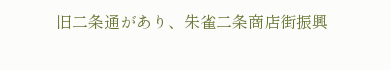旧二条通があり、朱雀二条商店街振興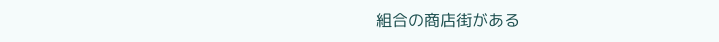組合の商店街がある